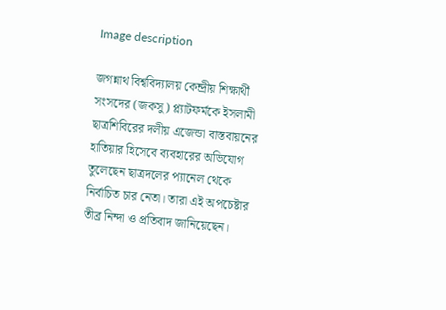Image description

জগন্নাথ বিশ্ববিদ্যালয় কেন্দ্রীয় শিক্ষার্থী সংসদের (জকসু) প্ল্যাটফর্মকে ইসলামী ছাত্রশিবিরের দলীয় এজেন্ডা বাস্তবায়নের হাতিয়ার হিসেবে ব্যবহারের অভিযোগ তুলেছেন ছাত্রদলের প্যানেল থেকে নির্বাচিত চার নেতা। তারা এই অপচেষ্টার তীব্র নিন্দা ও প্রতিবাদ জানিয়েছেন।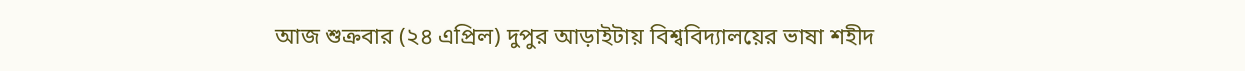আজ শুক্রবার (২৪ এপ্রিল) দুপুর আড়াইটায় বিশ্ববিদ্যালয়ের ভাষা শহীদ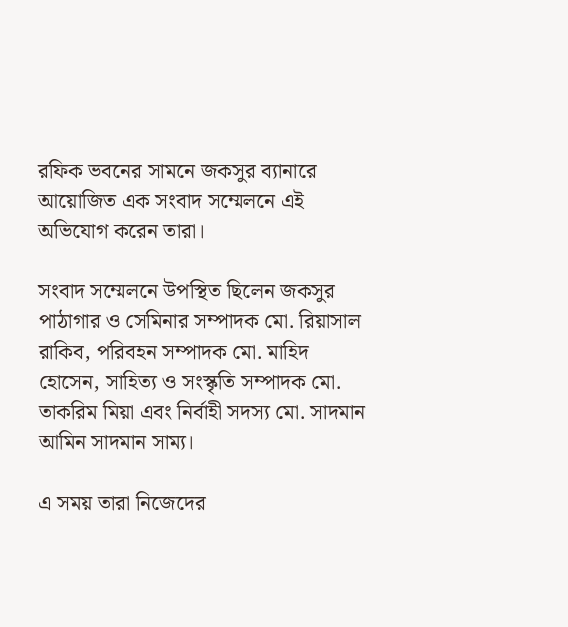রফিক ভবনের সামনে জকসুর ব্যানারে আয়োজিত এক সংবাদ সম্মেলনে এই অভিযোগ করেন তারা।

সংবাদ সম্মেলনে উপস্থিত ছিলেন জকসুর পাঠাগার ও সেমিনার সম্পাদক মো. রিয়াসাল রাকিব, পরিবহন সম্পাদক মো. মাহিদ হোসেন, সাহিত্য ও সংস্কৃতি সম্পাদক মো. তাকরিম মিয়া এবং নির্বাহী সদস্য মো. সাদমান আমিন সাদমান সাম্য।

এ সময় তারা নিজেদের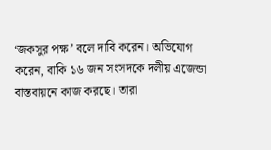‘জকসুর পক্ষ’ বলে দাবি করেন। অভিযোগ করেন, বাকি ১৬ জন সংসদকে দলীয় এজেন্ডা বাস্তবায়নে কাজ করছে। তারা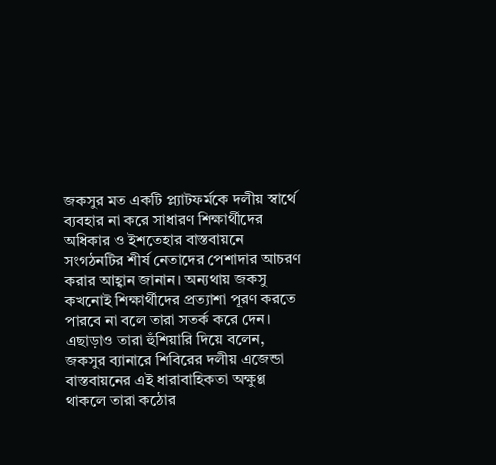জকসুর মত একটি প্ল্যাটফর্মকে দলীয় স্বার্থে ব্যবহার না করে সাধারণ শিক্ষার্থীদের অধিকার ও ইশতেহার বাস্তবায়নে সংগঠনটির শীর্ষ নেতাদের পেশাদার আচরণ করার আহ্বান জানান। অন্যথায় জকসু কখনোই শিক্ষার্থীদের প্রত্যাশা পূরণ করতে পারবে না বলে তারা সতর্ক করে দেন। এছাড়াও তারা হুঁশিয়ারি দিয়ে বলেন, জকসুর ব্যানারে শিবিরের দলীয় এজেন্ডা বাস্তবায়নের এই ধারাবাহিকতা অক্ষুণ্ণ থাকলে তারা কঠোর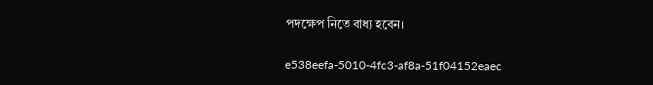পদক্ষেপ নিতে বাধ্য হবেন।

e538eefa-5010-4fc3-af8a-51f04152eaec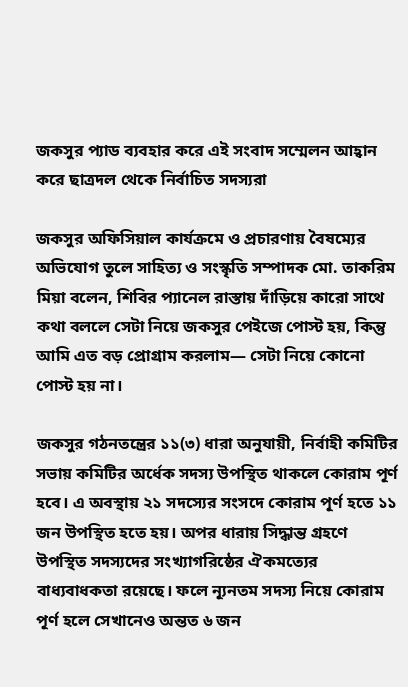জকসুর প্যাড ব্যবহার করে এই সংবাদ সম্মেলন আহ্বান করে ছাত্রদল থেকে নির্বাচিত সদস্যরা

জকসুর অফিসিয়াল কার্যক্রমে ও প্রচারণায় বৈষম্যের অভিযোগ তুলে সাহিত্য ও সংস্কৃতি সম্পাদক মো. তাকরিম মিয়া বলেন, শিবির প্যানেল রাস্তায় দাঁড়িয়ে কারো সাথে কথা বললে সেটা নিয়ে জকসুর পেইজে পোস্ট হয়, কিন্তু আমি এত বড় প্রোগ্রাম করলাম— সেটা নিয়ে কোনো পোস্ট হয় না।

জকসুর গঠনতন্ত্রের ১১(৩) ধারা অনুযায়ী, নির্বাহী কমিটির সভায় কমিটির অর্ধেক সদস্য উপস্থিত থাকলে কোরাম পূর্ণ হবে। এ অবস্থায় ২১ সদস্যের সংসদে কোরাম পূর্ণ হতে ১১ জন উপস্থিত হতে হয়। অপর ধারায় সিদ্ধান্ত গ্রহণে উপস্থিত সদস্যদের সংখ্যাগরিষ্ঠের ঐকমত্যের বাধ্যবাধকতা রয়েছে। ফলে ন্যূনতম সদস্য নিয়ে কোরাম পূর্ণ হলে সেখানেও অন্তত ৬ জন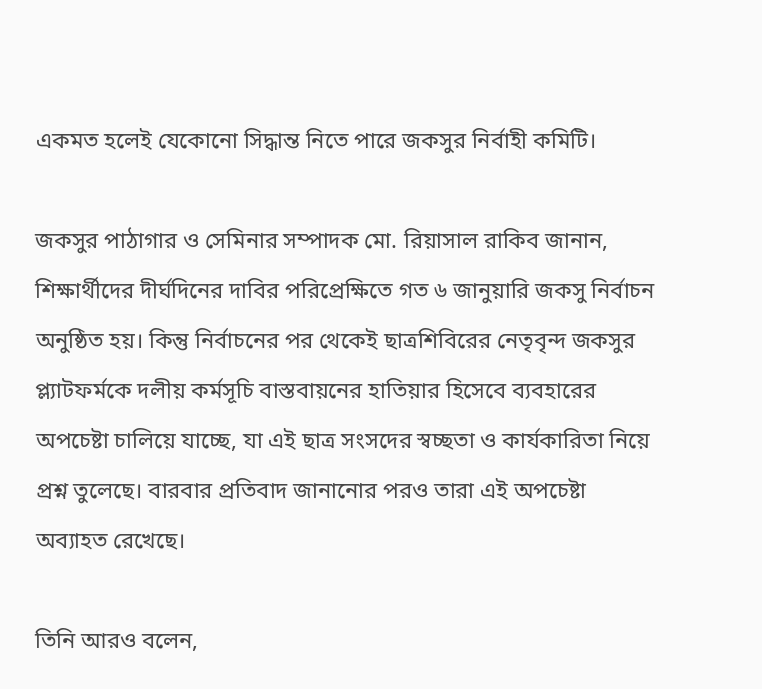একমত হলেই যেকোনো সিদ্ধান্ত নিতে পারে জকসুর নির্বাহী কমিটি।

জকসুর পাঠাগার ও সেমিনার সম্পাদক মো. রিয়াসাল রাকিব জানান, শিক্ষার্থীদের দীর্ঘদিনের দাবির পরিপ্রেক্ষিতে গত ৬ জানুয়ারি জকসু নির্বাচন অনুষ্ঠিত হয়। কিন্তু নির্বাচনের পর থেকেই ছাত্রশিবিরের নেতৃবৃন্দ জকসুর প্ল্যাটফর্মকে দলীয় কর্মসূচি বাস্তবায়নের হাতিয়ার হিসেবে ব্যবহারের অপচেষ্টা চালিয়ে যাচ্ছে, যা এই ছাত্র সংসদের স্বচ্ছতা ও কার্যকারিতা নিয়ে প্রশ্ন তুলেছে। বারবার প্রতিবাদ জানানোর পরও তারা এই অপচেষ্টা অব্যাহত রেখেছে।

তিনি আরও বলেন,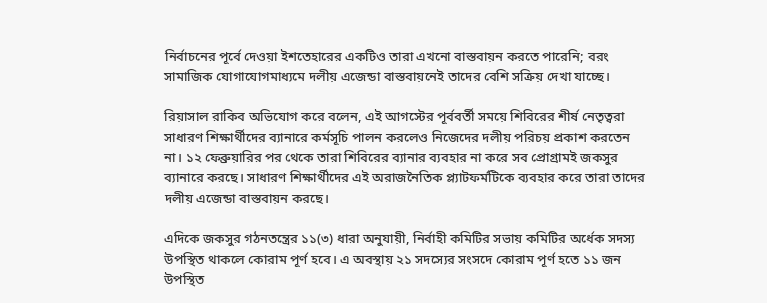নির্বাচনের পূর্বে দেওয়া ইশতেহারের একটিও তারা এখনো বাস্তবায়ন করতে পারেনি; বরং সামাজিক যোগাযোগমাধ্যমে দলীয় এজেন্ডা বাস্তবায়নেই তাদের বেশি সক্রিয় দেখা যাচ্ছে।

রিয়াসাল রাকিব অভিযোগ করে বলেন, এই আগস্টের পূর্ববর্তী সময়ে শিবিরের শীর্ষ নেতৃত্বরা সাধারণ শিক্ষার্থীদের ব্যানারে কর্মসূচি পালন করলেও নিজেদের দলীয় পরিচয় প্রকাশ করতেন না। ১২ ফেব্রুয়ারির পর থেকে তারা শিবিরের ব্যানার ব্যবহার না করে সব প্রোগ্রামই জকসুর ব্যানারে করছে। সাধারণ শিক্ষার্থীদের এই অরাজনৈতিক প্ল্যাটফর্মটিকে ব্যবহার করে তারা তাদের দলীয় এজেন্ডা বাস্তবায়ন করছে।

এদিকে জকসুর গঠনতন্ত্রের ১১(৩) ধারা অনুযায়ী, নির্বাহী কমিটির সভায় কমিটির অর্ধেক সদস্য উপস্থিত থাকলে কোরাম পূর্ণ হবে। এ অবস্থায় ২১ সদস্যের সংসদে কোরাম পূর্ণ হতে ১১ জন উপস্থিত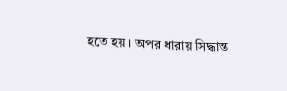হতে হয়। অপর ধারায় সিদ্ধান্ত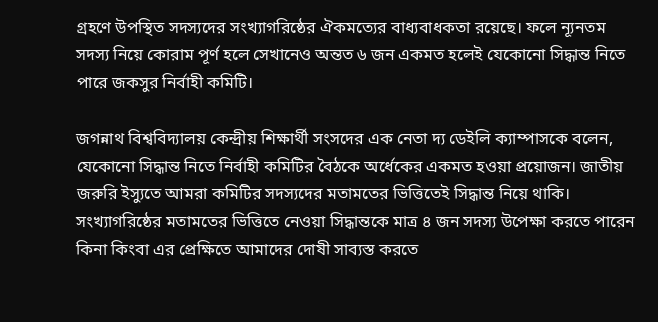গ্রহণে উপস্থিত সদস্যদের সংখ্যাগরিষ্ঠের ঐকমত্যের বাধ্যবাধকতা রয়েছে। ফলে ন্যূনতম সদস্য নিয়ে কোরাম পূর্ণ হলে সেখানেও অন্তত ৬ জন একমত হলেই যেকোনো সিদ্ধান্ত নিতে পারে জকসুর নির্বাহী কমিটি।

জগন্নাথ বিশ্ববিদ্যালয় কেন্দ্রীয় শিক্ষার্থী সংসদের এক নেতা দ্য ডেইলি ক্যাম্পাসকে বলেন, যেকোনো সিদ্ধান্ত নিতে নির্বাহী কমিটির বৈঠকে অর্ধেকের একমত হওয়া প্রয়োজন। জাতীয় জরুরি ইস্যুতে আমরা কমিটির সদস্যদের মতামতের ভিত্তিতেই সিদ্ধান্ত নিয়ে থাকি। সংখ্যাগরিষ্ঠের মতামতের ভিত্তিতে নেওয়া সিদ্ধান্তকে মাত্র ৪ জন সদস্য উপেক্ষা করতে পারেন কিনা কিংবা এর প্রেক্ষিতে আমাদের দোষী সাব্যস্ত করতে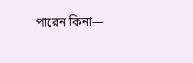পারেন কিনা—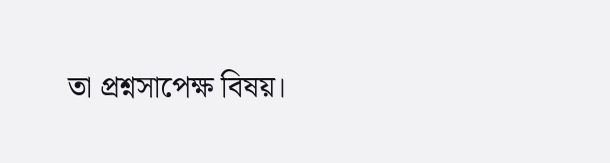তা প্রশ্নসাপেক্ষ বিষয়।